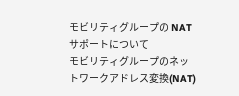モビリティグループの NAT サポートについて
モビリティグループのネットワークアドレス変換(NAT)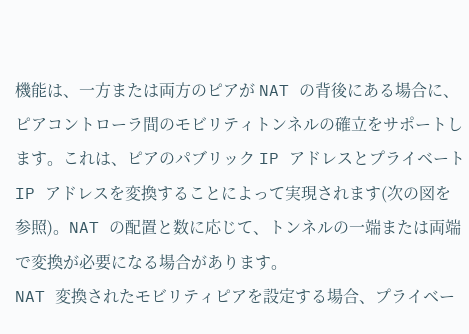機能は、一方または両方のピアが NAT の背後にある場合に、ピアコントローラ間のモビリティトンネルの確立をサポートします。これは、ピアのパブリック IP アドレスとプライベート IP アドレスを変換することによって実現されます(次の図を参照)。NAT の配置と数に応じて、トンネルの一端または両端で変換が必要になる場合があります。
NAT 変換されたモビリティピアを設定する場合、プライベー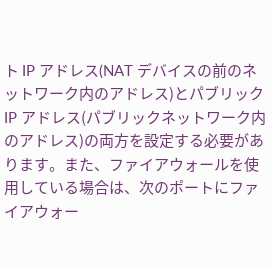ト IP アドレス(NAT デバイスの前のネットワーク内のアドレス)とパブリック IP アドレス(パブリックネットワーク内のアドレス)の両方を設定する必要があります。また、ファイアウォールを使用している場合は、次のポートにファイアウォー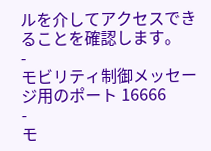ルを介してアクセスできることを確認します。
-
モビリティ制御メッセージ用のポート 16666
-
モ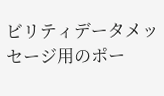ビリティデータメッセージ用のポー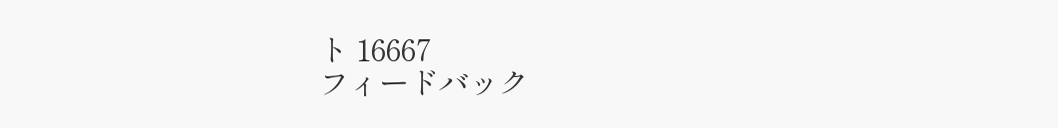ト 16667
フィードバック